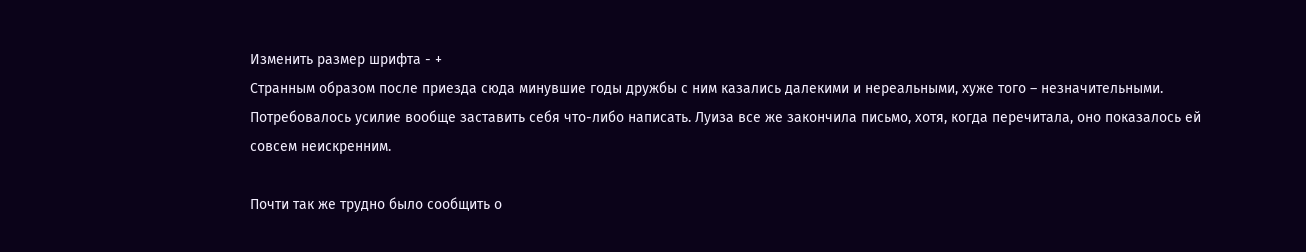Изменить размер шрифта - +
Странным образом после приезда сюда минувшие годы дружбы с ним казались далекими и нереальными, хуже того – незначительными. Потребовалось усилие вообще заставить себя что-либо написать. Луиза все же закончила письмо, хотя, когда перечитала, оно показалось ей совсем неискренним.

Почти так же трудно было сообщить о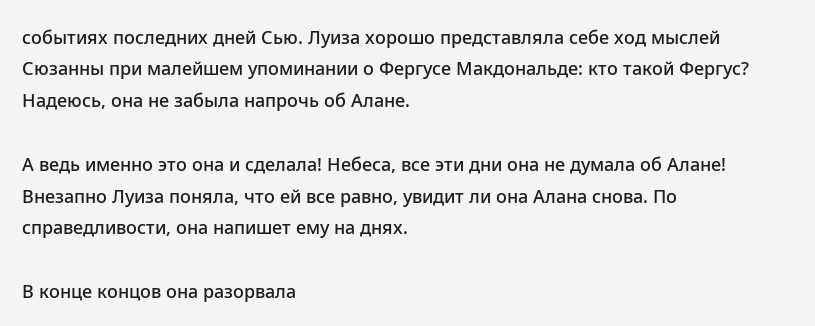событиях последних дней Сью. Луиза хорошо представляла себе ход мыслей Сюзанны при малейшем упоминании о Фергусе Макдональде: кто такой Фергус? Надеюсь, она не забыла напрочь об Алане.

А ведь именно это она и сделала! Небеса, все эти дни она не думала об Алане! Внезапно Луиза поняла, что ей все равно, увидит ли она Алана снова. По справедливости, она напишет ему на днях.

В конце концов она разорвала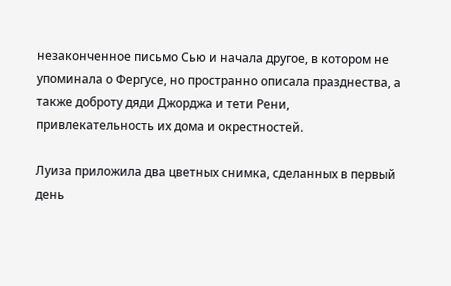незаконченное письмо Сью и начала другое, в котором не упоминала о Фергусе, но пространно описала празднества, а также доброту дяди Джорджа и тети Рени, привлекательность их дома и окрестностей.

Луиза приложила два цветных снимка, сделанных в первый день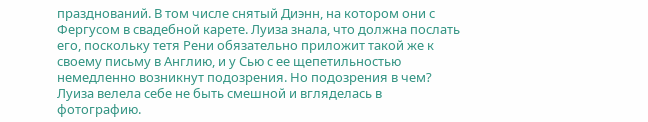празднований. В том числе снятый Диэнн, на котором они с Фергусом в свадебной карете. Луиза знала, что должна послать его, поскольку тетя Рени обязательно приложит такой же к своему письму в Англию, и у Сью с ее щепетильностью немедленно возникнут подозрения. Но подозрения в чем? Луиза велела себе не быть смешной и вгляделась в фотографию.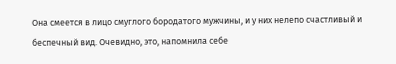Она смеется в лицо смуглого бородатого мужчины, и у них нелепо счастливый и беспечный вид. Очевидно, это, напомнила себе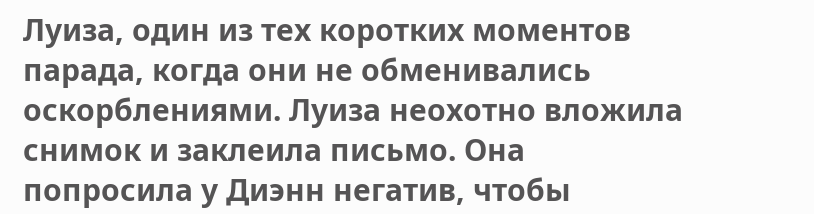Луиза, один из тех коротких моментов парада, когда они не обменивались оскорблениями. Луиза неохотно вложила снимок и заклеила письмо. Она попросила у Диэнн негатив, чтобы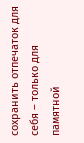сохранить отпечаток для себя – только для памятной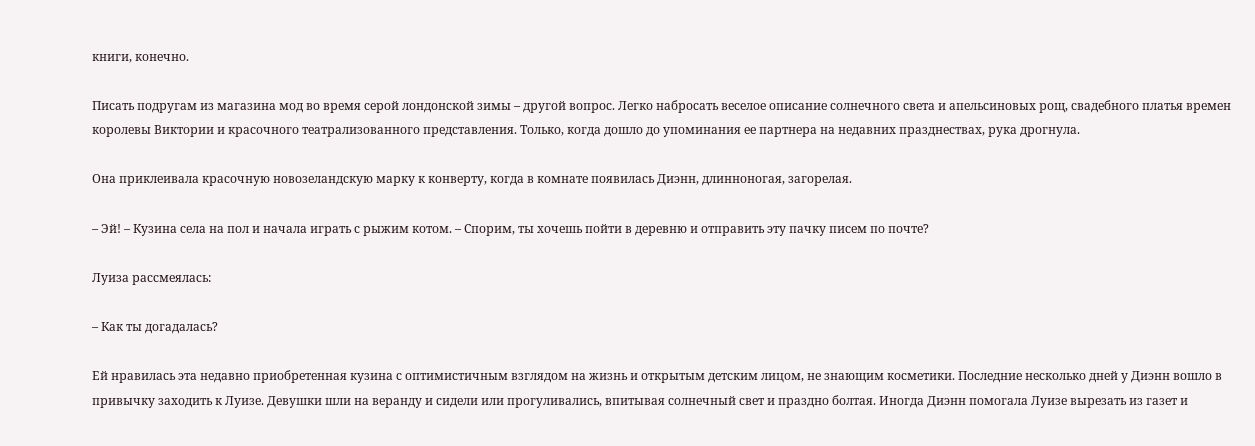книги, конечно.

Писать подругам из магазина мод во время серой лондонской зимы – другой вопрос. Легко набросать веселое описание солнечного света и апельсиновых рощ, свадебного платья времен королевы Виктории и красочного театрализованного представления. Только, когда дошло до упоминания ее партнера на недавних празднествах, рука дрогнула.

Она приклеивала красочную новозеландскую марку к конверту, когда в комнате появилась Диэнн, длинноногая, загорелая.

– Эй! – Кузина села на пол и начала играть с рыжим котом. – Спорим, ты хочешь пойти в деревню и отправить эту пачку писем по почте?

Луиза рассмеялась:

– Как ты догадалась?

Ей нравилась эта недавно приобретенная кузина с оптимистичным взглядом на жизнь и открытым детским лицом, не знающим косметики. Последние несколько дней у Диэнн вошло в привычку заходить к Луизе. Девушки шли на веранду и сидели или прогуливались, впитывая солнечный свет и праздно болтая. Иногда Диэнн помогала Луизе вырезать из газет и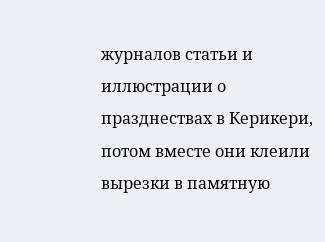журналов статьи и иллюстрации о празднествах в Керикери, потом вместе они клеили вырезки в памятную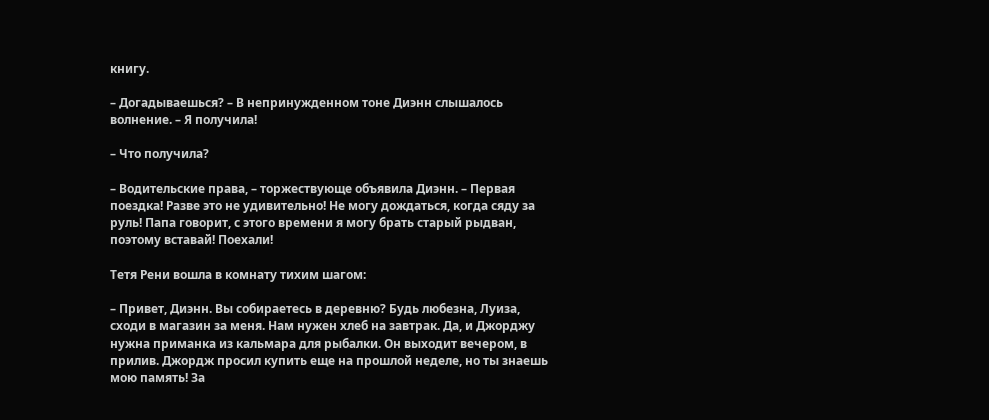книгу.

– Догадываешься? – В непринужденном тоне Диэнн слышалось волнение. – Я получила!

– Что получила?

– Водительские права, – торжествующе объявила Диэнн. – Первая поездка! Разве это не удивительно! Не могу дождаться, когда сяду за руль! Папа говорит, с этого времени я могу брать старый рыдван, поэтому вставай! Поехали!

Тетя Рени вошла в комнату тихим шагом:

– Привет, Диэнн. Вы собираетесь в деревню? Будь любезна, Луиза, сходи в магазин за меня. Нам нужен хлеб на завтрак. Да, и Джорджу нужна приманка из кальмара для рыбалки. Он выходит вечером, в прилив. Джордж просил купить еще на прошлой неделе, но ты знаешь мою память! За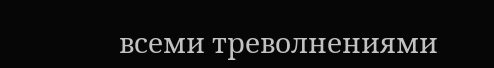всеми треволнениями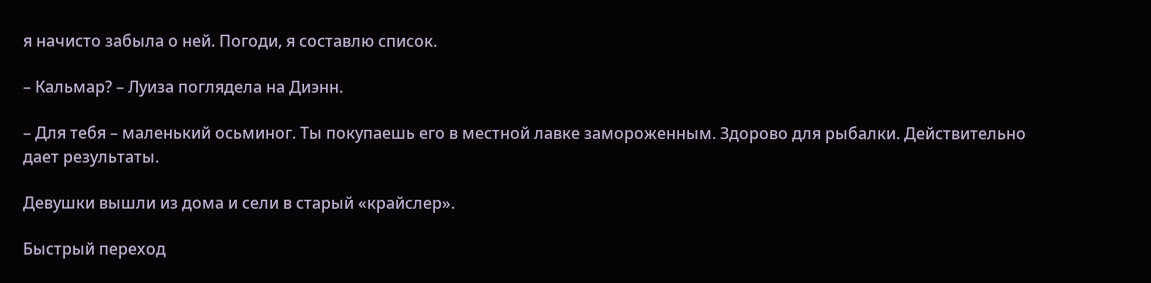я начисто забыла о ней. Погоди, я составлю список.

– Кальмар? – Луиза поглядела на Диэнн.

– Для тебя – маленький осьминог. Ты покупаешь его в местной лавке замороженным. Здорово для рыбалки. Действительно дает результаты.

Девушки вышли из дома и сели в старый «крайслер».

Быстрый переход